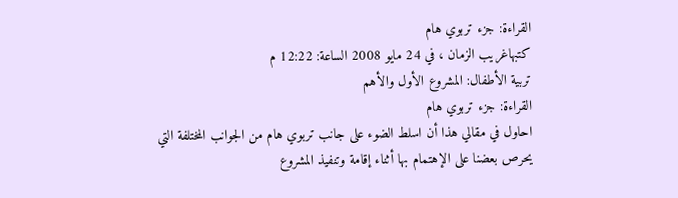القراءة: جزء تربوي هام
كتبهاغريب الزمان ، في 24 مايو 2008 الساعة: 12:22 م
تربية الأطفال: المشروع الأول والأهم
القراءة: جزء تربوي هام
احاول في مقالي هذا أن اسلط الضوء على جانب تربوي هام من الجوانب المختلفة التي يحرص بعضنا على الإهتمام بها أثناء إقامة وتنفيذ المشروع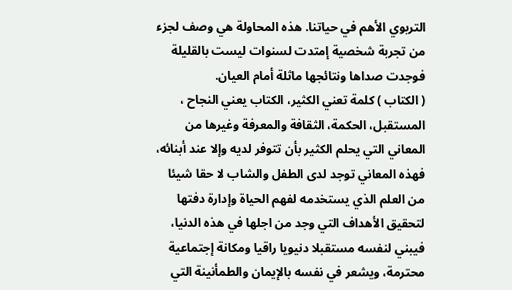التربوي الأهم في حياتنا. هذه المحاولة هي وصف لجزء من تجربة شخصية إمتدت لسنوات ليست بالقليلة فوجدت صداها ونتائجها ماثلة أمام العيان.
( الكتاب ) كلمة تعني الكثير، الكتاب يعني النجاح ، المستقبل، الحكمة، الثقافة والمعرفة وغيرها من المعاني التي يحلم الكثير بأن تتوفر لديه وإلا عند أبنائه، فهذه المعاني توجد لدى الطفل والشاب لا حقا شيئا من العلم الذي يستخدمه لفهم الحياة وإدارة دفتها لتحقيق الأهداف التي وجد من اجلها في هذه الدنيا، فيبني لنفسه مستقبلا دنيويا راقيا ومكانة إجتماعية محترمة، ويشعر في نفسه بالإيمان والطمأنينة التي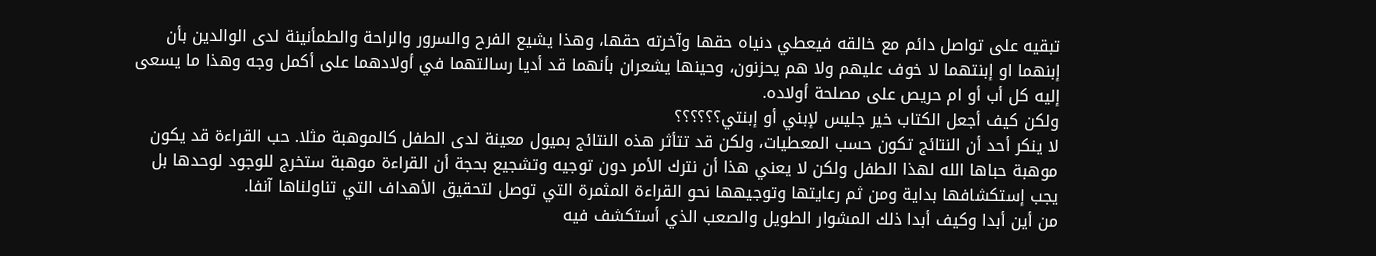تبقيه على تواصل دائم مع خالقه فيعطي دنياه حقها وآخرته حقها، وهذا يشيع الفرح والسرور والراحة والطمأنينة لدى الوالدين بأن إبنهما او إبنتهما لا خوف عليهم ولا هم يحزنون، وحينها يشعران بأنهما قد أديا رسالتهما في أولادهما على أكمل وجه وهذا ما يسعى إليه كل أب أو ام حريص على مصلحة أولاده.
ولكن كيف أجعل الكتاب خير جليس لإبني أو إبنتي؟؟؟؟؟؟
لا ينكر أحد أن النتائج تكون حسب المعطيات، ولكن قد تتأثر هذه النتائج بميول معينة لدى الطفل كالموهبة مثلا. حب القراءة قد يكون موهبة حباها الله لهذا الطفل ولكن لا يعني هذا أن نترك الأمر دون توجيه وتشجيع بحجة أن القراءة موهبة ستخرج للوجود لوحدها بل يجب إستكشافها بداية ومن ثم رعايتها وتوجيهها نحو القراءة المثمرة التي توصل لتحقيق الأهداف التي تناولناها آنفا.
من أين أبدا وكيف أبدا ذلك المشوار الطويل والصعب الذي أستكشف فيه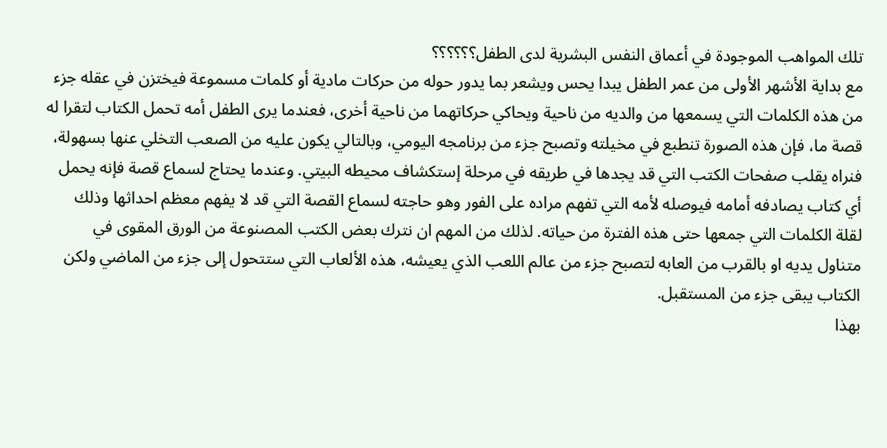تلك المواهب الموجودة في أعماق النفس البشرية لدى الطفل؟؟؟؟؟؟
مع بداية الأشهر الأولى من عمر الطفل يبدا يحس ويشعر بما يدور حوله من حركات مادية أو كلمات مسموعة فيختزن في عقله جزء من هذه الكلمات التي يسمعها من والديه من ناحية ويحاكي حركاتهما من ناحية أخرى، فعندما يرى الطفل أمه تحمل الكتاب لتقرا له قصة ما، فإن هذه الصورة تنطبع في مخيلته وتصبح جزء من برنامجه اليومي، وبالتالي يكون عليه من الصعب التخلي عنها بسهولة، فنراه يقلب صفحات الكتب التي قد يجدها في طريقه في مرحلة إستكشاف محيطه البيتي. وعندما يحتاج لسماع قصة فإنه يحمل أي كتاب يصادفه أمامه فيوصله لأمه التي تفهم مراده على الفور وهو حاجته لسماع القصة التي قد لا يفهم معظم احداثها وذلك لقلة الكلمات التي جمعها حتى هذه الفترة من حياته. لذلك من المهم ان نترك بعض الكتب المصنوعة من الورق المقوى في متناول يديه او بالقرب من العابه لتصبح جزء من عالم اللعب الذي يعيشه، هذه الألعاب التي ستتحول إلى جزء من الماضي ولكن الكتاب يبقى جزء من المستقبل.
بهذا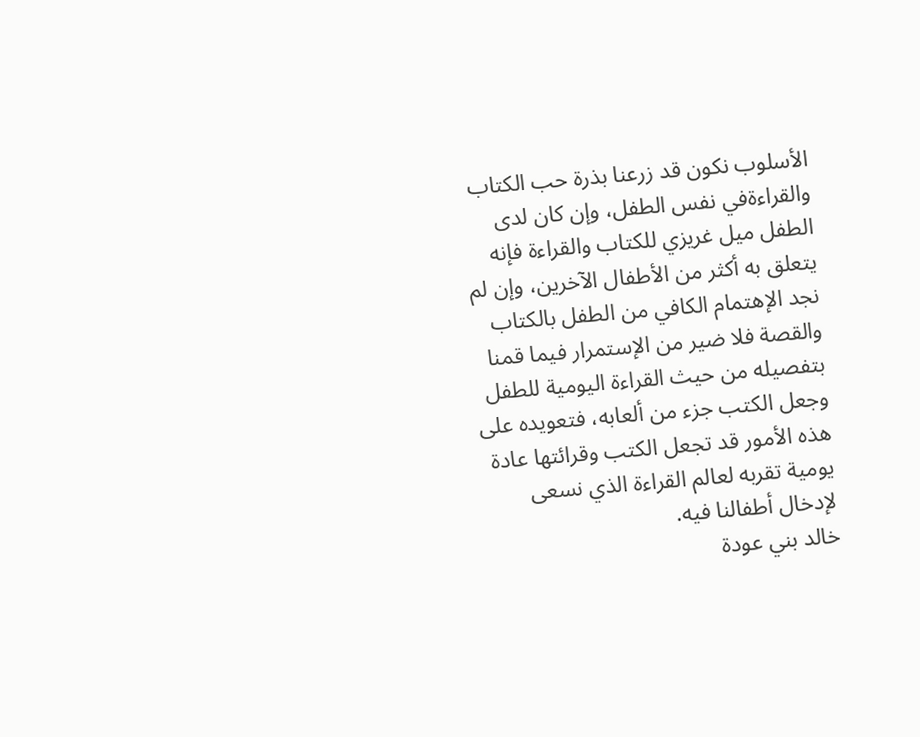الأسلوب نكون قد زرعنا بذرة حب الكتاب والقراءةفي نفس الطفل، وإن كان لدى الطفل ميل غريزي للكتاب والقراءة فإنه يتعلق به أكثر من الأطفال الآخرين، وإن لم نجد الإهتمام الكافي من الطفل بالكتاب والقصة فلا ضير من الإستمرار فيما قمنا بتفصيله من حيث القراءة اليومية للطفل وجعل الكتب جزء من ألعابه، فتعويده على هذه الأمور قد تجعل الكتب وقرائتها عادة يومية تقربه لعالم القراءة الذي نسعى لإدخال أطفالنا فيه.
خالد بني عودة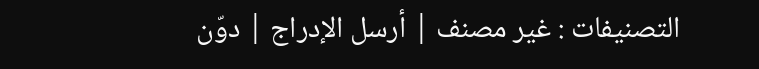التصنيفات : غير مصنف | أرسل الإدراج | دوّن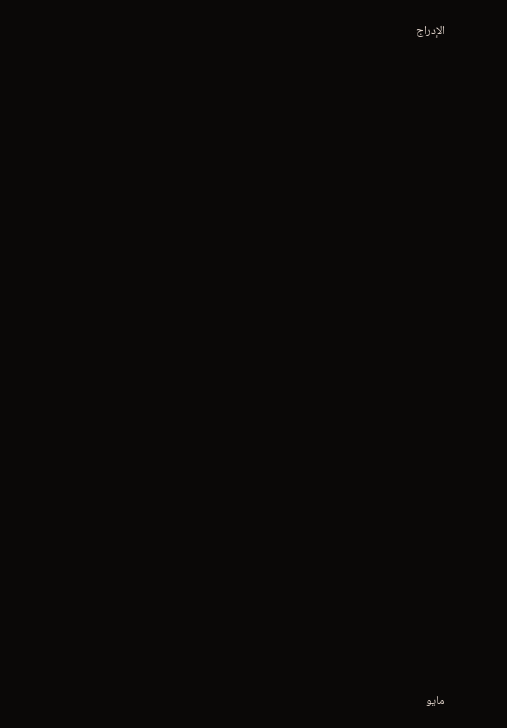الإدراج

























مايو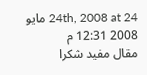24th, 2008 at 24 مايو 2008 12:31 م
مقال مفيد شكرا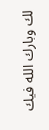لك وبارك الله فيك